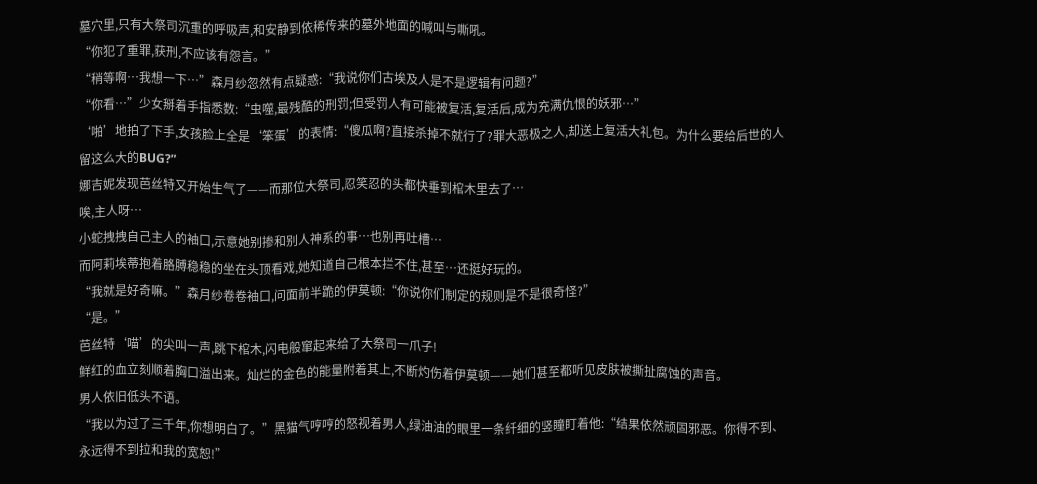墓穴里,只有大祭司沉重的呼吸声,和安静到依稀传来的墓外地面的喊叫与嘶吼。
“你犯了重罪,获刑,不应该有怨言。”
“稍等啊…我想一下…”森月纱忽然有点疑惑:“我说你们古埃及人是不是逻辑有问题?”
“你看…”少女掰着手指悉数:“虫噬,最残酷的刑罚;但受罚人有可能被复活,复活后,成为充满仇恨的妖邪…”
‘啪’地拍了下手,女孩脸上全是‘笨蛋’的表情:“傻瓜啊?直接杀掉不就行了?罪大恶极之人,却送上复活大礼包。为什么要给后世的人留这么大的BUG?”
娜吉妮发现芭丝特又开始生气了——而那位大祭司,忍笑忍的头都快垂到棺木里去了…
唉,主人呀…
小蛇拽拽自己主人的袖口,示意她别掺和别人神系的事…也别再吐槽…
而阿莉埃蒂抱着胳膊稳稳的坐在头顶看戏,她知道自己根本拦不住,甚至…还挺好玩的。
“我就是好奇嘛。”森月纱卷卷袖口,问面前半跪的伊莫顿:“你说你们制定的规则是不是很奇怪?”
“是。”
芭丝特‘喵’的尖叫一声,跳下棺木,闪电般窜起来给了大祭司一爪子!
鲜红的血立刻顺着胸口溢出来。灿烂的金色的能量附着其上,不断灼伤着伊莫顿——她们甚至都听见皮肤被撕扯腐蚀的声音。
男人依旧低头不语。
“我以为过了三千年,你想明白了。”黑猫气哼哼的怒视着男人,绿油油的眼里一条纤细的竖瞳盯着他:“结果依然顽固邪恶。你得不到、永远得不到拉和我的宽恕!”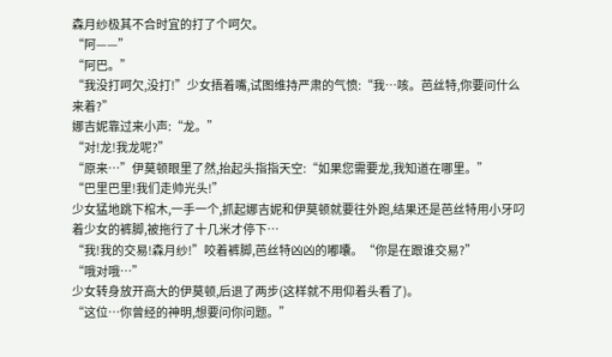森月纱极其不合时宜的打了个呵欠。
“阿——”
“阿巴。”
“我没打呵欠,没打!”少女捂着嘴,试图维持严肃的气愤:“我…咳。芭丝特,你要问什么来着?”
娜吉妮靠过来小声:“龙。”
“对!龙!我龙呢?”
“原来…”伊莫顿眼里了然,抬起头指指天空:“如果您需要龙,我知道在哪里。”
“巴里巴里!我们走帅光头!”
少女猛地跳下棺木,一手一个,抓起娜吉妮和伊莫顿就要往外跑,结果还是芭丝特用小牙叼着少女的裤脚,被拖行了十几米才停下…
“我!我的交易!森月纱!”咬着裤脚,芭丝特凶凶的嘟囔。“你是在跟谁交易?”
“哦对哦…”
少女转身放开高大的伊莫顿,后退了两步(这样就不用仰着头看了)。
“这位…你曾经的神明,想要问你问题。”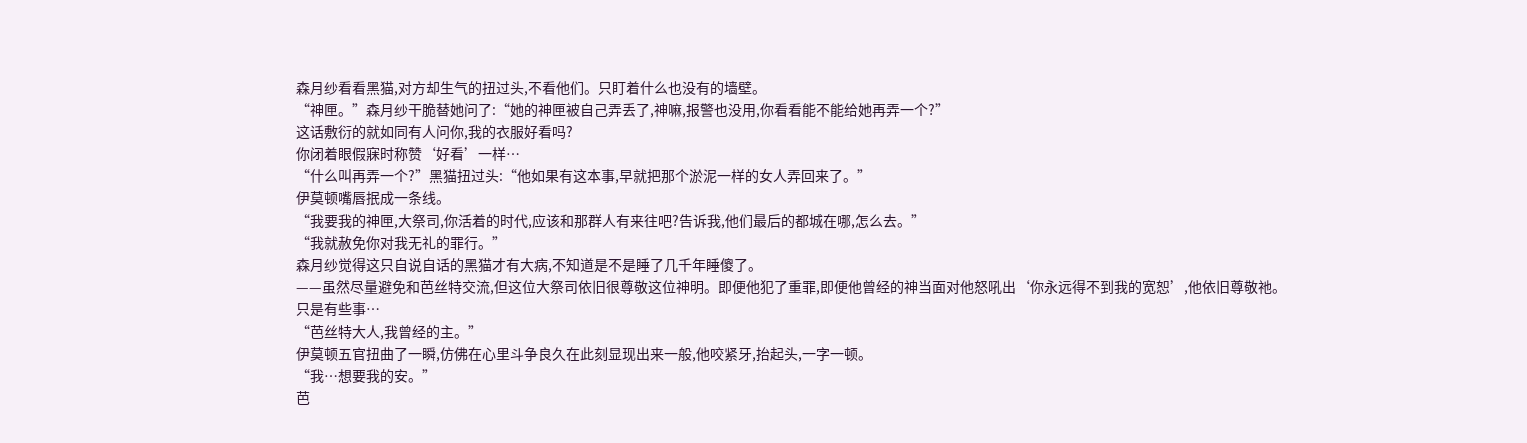森月纱看看黑猫,对方却生气的扭过头,不看他们。只盯着什么也没有的墙壁。
“神匣。”森月纱干脆替她问了:“她的神匣被自己弄丢了,神嘛,报警也没用,你看看能不能给她再弄一个?”
这话敷衍的就如同有人问你,我的衣服好看吗?
你闭着眼假寐时称赞‘好看’一样…
“什么叫再弄一个?”黑猫扭过头:“他如果有这本事,早就把那个淤泥一样的女人弄回来了。”
伊莫顿嘴唇抿成一条线。
“我要我的神匣,大祭司,你活着的时代,应该和那群人有来往吧?告诉我,他们最后的都城在哪,怎么去。”
“我就赦免你对我无礼的罪行。”
森月纱觉得这只自说自话的黑猫才有大病,不知道是不是睡了几千年睡傻了。
——虽然尽量避免和芭丝特交流,但这位大祭司依旧很尊敬这位神明。即便他犯了重罪,即便他曾经的神当面对他怒吼出‘你永远得不到我的宽恕’,他依旧尊敬祂。
只是有些事…
“芭丝特大人,我曾经的主。”
伊莫顿五官扭曲了一瞬,仿佛在心里斗争良久在此刻显现出来一般,他咬紧牙,抬起头,一字一顿。
“我…想要我的安。”
芭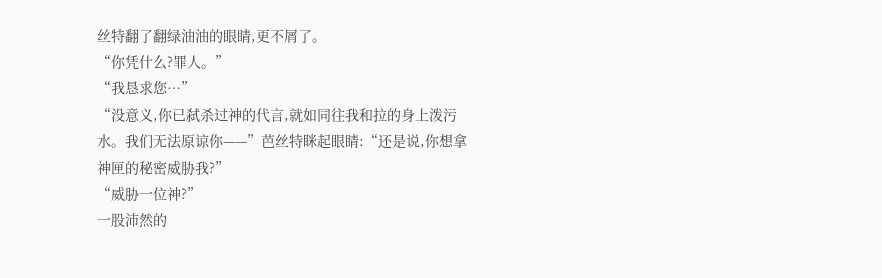丝特翻了翻绿油油的眼睛,更不屑了。
“你凭什么?罪人。”
“我恳求您…”
“没意义,你已弑杀过神的代言,就如同往我和拉的身上泼污水。我们无法原谅你——”芭丝特眯起眼睛:“还是说,你想拿神匣的秘密威胁我?”
“威胁一位神?”
一股沛然的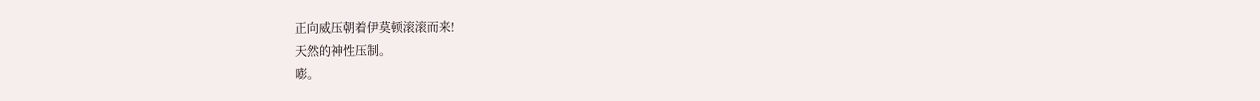正向威压朝着伊莫顿滚滚而来!
天然的神性压制。
嘭。